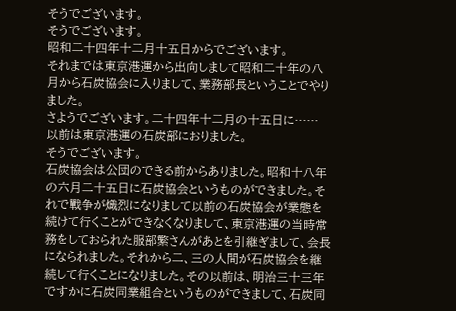そうでございます。
そうでございます。
昭和二十四年十二月十五日からでございます。
それまでは東京港運から出向しまして昭和二十年の八月から石炭協会に入りまして、業務部長ということでやりました。
さようでございます。二十四年十二月の十五日に……
以前は東京港運の石炭部におりました。
そうでございます。
石炭協会は公団のできる前からありました。昭和十八年の六月二十五日に石炭協会というものができました。それで戰争が熾烈になりまして以前の石炭協会が業態を続けて行くことができなくなりまして、東京港運の当時常務をしておられた服部繁さんがあとを引継ぎまして、会長になられました。それから二、三の人間が石炭協会を継続して行くことになりました。その以前は、明治三十三年ですかに石炭同業組合というものができまして、石炭同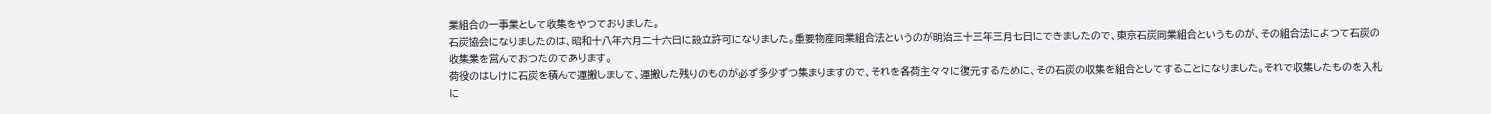業組合の一事業として收集をやつておりました。
石炭協会になりましたのは、昭和十八年六月二十六日に設立許可になりました。重要物産同業組合法というのが明治三十三年三月七日にできましたので、東京石炭同業組合というものが、その組合法によつて石炭の收集業を営んでおつたのであります。
荷役のはしけに石炭を積んで運搬しまして、運搬した残りのものが必ず多少ずつ集まりますので、それを各荷主々々に復元するために、その石炭の収集を組合としてすることになりました。それで収集したものを入札に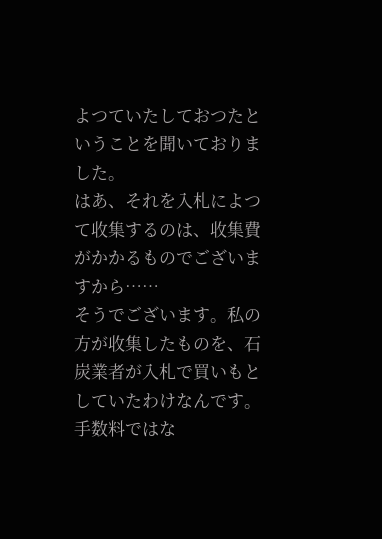よつていたしておつたということを聞いておりました。
はあ、それを入札によつて收集するのは、收集費がかかるものでございますから……
そうでございます。私の方が收集したものを、石炭業者が入札で買いもとしていたわけなんです。
手数料ではな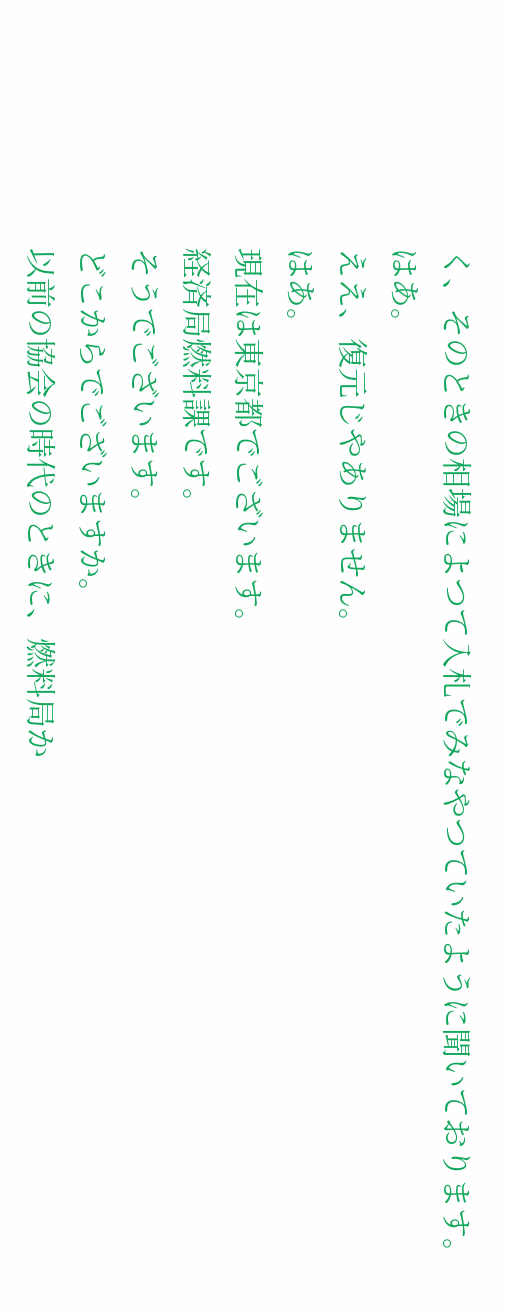く、そのときの相場によつて入札でみなやつていたように聞いております。
はあ。
ええ、復元じやありません。
はあ。
現在は東京都でございます。
経済局燃料課です。
そうでございます。
どこからでございますか。
以前の協会の時代のときに、燃料局か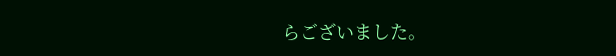らございました。